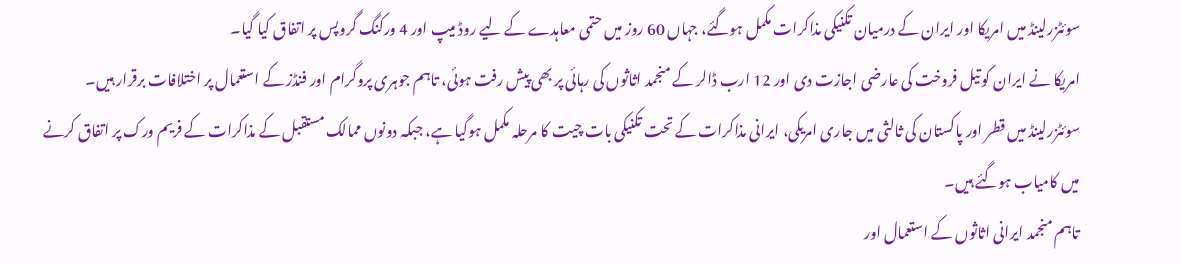سوئٹزرلینڈ میں امریکا اور ایران کے درمیان تکنیکی مذاکرات مکمل ہوگئے، جہاں 60 روز میں حتمی معاہدے کے لیے روڈ میپ اور 4 ورکنگ گروپس پر اتفاق کیا گیا۔
امریکا نے ایران کو تیل فروخت کی عارضی اجازت دی اور 12 ارب ڈالر کے منجمد اثاثوں کی رہائی پر بھی پیش رفت ہوئی، تاہم جوہری پروگرام اور فنڈز کے استعمال پر اختلافات برقرار ہیں۔
سوئٹزرلینڈ میں قطر اور پاکستان کی ثالثی میں جاری امریکی، ایرانی مذاکرات کے تحت تکنیکی بات چیت کا مرحلہ مکمل ہوگیا ہے، جبکہ دونوں ممالک مستقبل کے مذاکرات کے فریم ورک پر اتفاق کرنے میں کامیاب ہوگئے ہیں۔
تاہم منجمد ایرانی اثاثوں کے استعمال اور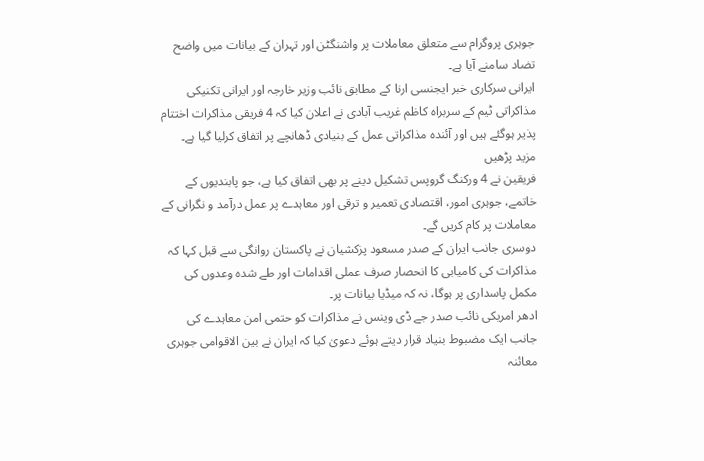جوہری پروگرام سے متعلق معاملات پر واشنگٹن اور تہران کے بیانات میں واضح تضاد سامنے آیا ہے۔
ایرانی سرکاری خبر ایجنسی ارنا کے مطابق نائب وزیر خارجہ اور ایرانی تکنیکی مذاکراتی ٹیم کے سربراہ کاظم غریب آبادی نے اعلان کیا کہ 4 فریقی مذاکرات اختتام پذیر ہوگئے ہیں اور آئندہ مذاکراتی عمل کے بنیادی ڈھانچے پر اتفاق کرلیا گیا ہے۔
مزید پڑھیں
فریقین نے 4 ورکنگ گروپس تشکیل دینے پر بھی اتفاق کیا ہے، جو پابندیوں کے خاتمے، جوہری امور، اقتصادی تعمیر و ترقی اور معاہدے پر عمل درآمد و نگرانی کے معاملات پر کام کریں گے۔
دوسری جانب ایران کے صدر مسعود پزکشیان نے پاکستان روانگی سے قبل کہا کہ مذاکرات کی کامیابی کا انحصار صرف عملی اقدامات اور طے شدہ وعدوں کی مکمل پاسداری پر ہوگا، نہ کہ میڈیا بیانات پر۔
ادھر امریکی نائب صدر جے ڈی وینس نے مذاکرات کو حتمی امن معاہدے کی جانب ایک مضبوط بنیاد قرار دیتے ہوئے دعویٰ کیا کہ ایران نے بین الاقوامی جوہری معائنہ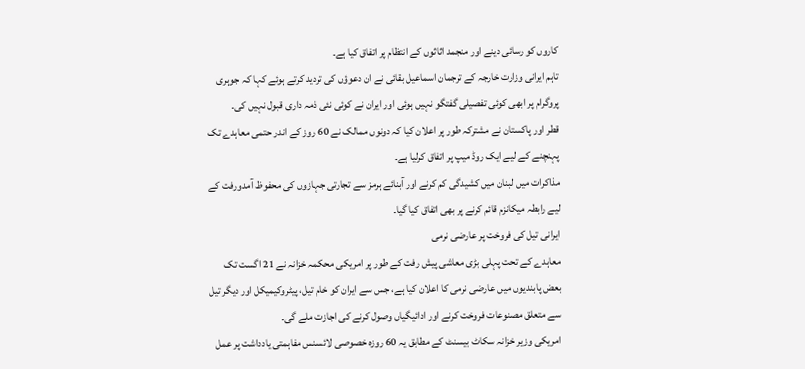کاروں کو رسائی دینے اور منجمد اثاثوں کے انتظام پر اتفاق کیا ہے۔
تاہم ایرانی وزارت خارجہ کے ترجمان اسماعیل بقائی نے ان دعوؤں کی تردید کرتے ہوئے کہا کہ جوہری پروگرام پر ابھی کوئی تفصیلی گفتگو نہیں ہوئی اور ایران نے کوئی نئی ذمہ داری قبول نہیں کی۔
قطر اور پاکستان نے مشترکہ طور پر اعلان کیا کہ دونوں ممالک نے 60 روز کے اندر حتمی معاہدے تک پہنچنے کے لیے ایک روڈ میپ پر اتفاق کرلیا ہے۔
مذاکرات میں لبنان میں کشیدگی کم کرنے اور آبنائے ہرمز سے تجارتی جہازوں کی محفوظ آمدورفت کے لیے رابطہ میکانزم قائم کرنے پر بھی اتفاق کیا گیا۔
ایرانی تیل کی فروخت پر عارضی نرمی
معاہدے کے تحت پہلی بڑی معاشی پیش رفت کے طور پر امریکی محکمہ خزانہ نے 21 اگست تک بعض پابندیوں میں عارضی نرمی کا اعلان کیا ہے، جس سے ایران کو خام تیل، پیٹروکیمیکل اور دیگر تیل سے متعلق مصنوعات فروخت کرنے اور ادائیگیاں وصول کرنے کی اجازت ملے گی۔
امریکی وزیر خزانہ سکاٹ بیسنٹ کے مطابق یہ 60 روزہ خصوصی لائسنس مفاہمتی یادداشت پر عمل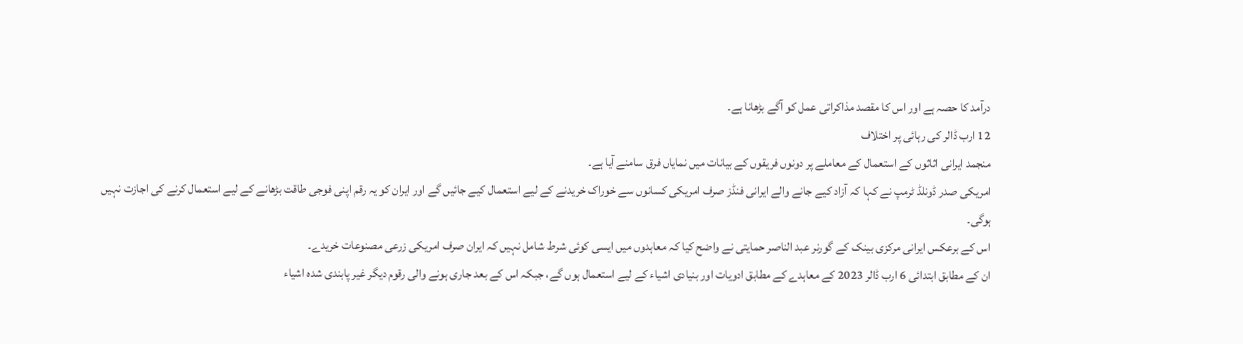درآمد کا حصہ ہے اور اس کا مقصد مذاکراتی عمل کو آگے بڑھانا ہے۔
12 ارب ڈالر کی رہائی پر اختلاف
منجمد ایرانی اثاثوں کے استعمال کے معاملے پر دونوں فریقوں کے بیانات میں نمایاں فرق سامنے آیا ہے۔
امریکی صدر ڈونلڈ ٹرمپ نے کہا کہ آزاد کیے جانے والے ایرانی فنڈز صرف امریکی کسانوں سے خوراک خریدنے کے لیے استعمال کیے جائیں گے اور ایران کو یہ رقم اپنی فوجی طاقت بڑھانے کے لیے استعمال کرنے کی اجازت نہیں ہوگی۔
اس کے برعکس ایرانی مرکزی بینک کے گورنر عبد الناصر حمایتی نے واضح کیا کہ معاہدوں میں ایسی کوئی شرط شامل نہیں کہ ایران صرف امریکی زرعی مصنوعات خریدے۔
ان کے مطابق ابتدائی 6 ارب ڈالر 2023 کے معاہدے کے مطابق ادویات اور بنیادی اشیاء کے لیے استعمال ہوں گے، جبکہ اس کے بعد جاری ہونے والی رقوم دیگر غیر پابندی شدہ اشیاء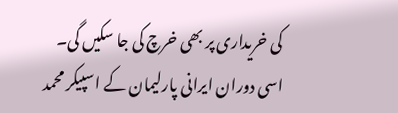کی خریداری پر بھی خرچ کی جا سکیں گی۔
اسی دوران ایرانی پارلیمان کے اسپیکر محمد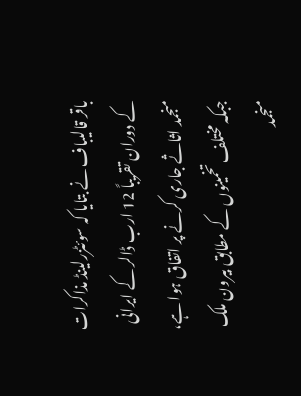باقر قالیباف نے بتایا کہ سوئٹزرلینڈ مذاکرات کے دوران تقریباً 12 ارب ڈالر کے ایرانی منجمد اثاثے جاری کرنے پر اتفاق ہوا ہے، جبکہ مختلف تخمینوں کے مطابق بیرون ملک منجمد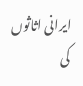ایرانی اثاثوں کی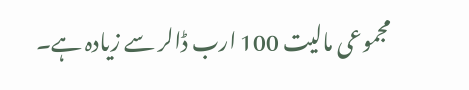مجموعی مالیت 100 ارب ڈالر سے زیادہ ہے۔